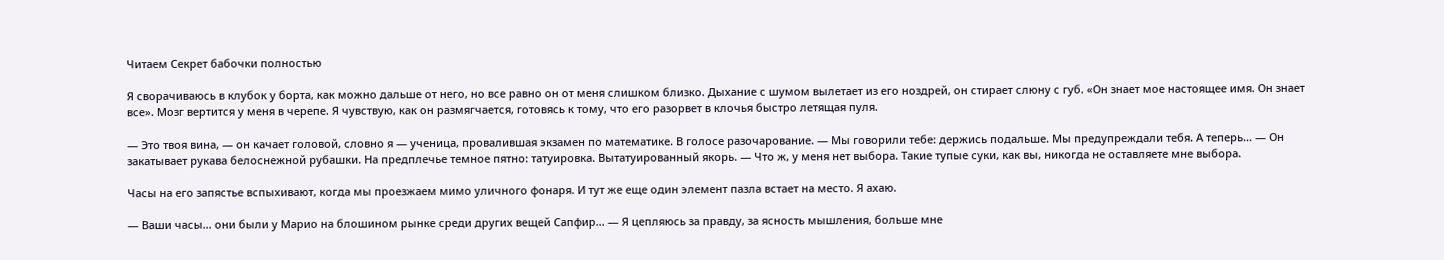Читаем Секрет бабочки полностью

Я сворачиваюсь в клубок у борта, как можно дальше от него, но все равно он от меня слишком близко. Дыхание с шумом вылетает из его ноздрей, он стирает слюну с губ. «Он знает мое настоящее имя. Он знает все». Мозг вертится у меня в черепе. Я чувствую, как он размягчается, готовясь к тому, что его разорвет в клочья быстро летящая пуля.

— Это твоя вина, — он качает головой, словно я — ученица, провалившая экзамен по математике. В голосе разочарование. — Мы говорили тебе: держись подальше. Мы предупреждали тебя. А теперь… — Он закатывает рукава белоснежной рубашки. На предплечье темное пятно: татуировка. Вытатуированный якорь. — Что ж, у меня нет выбора. Такие тупые суки, как вы, никогда не оставляете мне выбора.

Часы на его запястье вспыхивают, когда мы проезжаем мимо уличного фонаря. И тут же еще один элемент пазла встает на место. Я ахаю.

— Ваши часы… они были у Марио на блошином рынке среди других вещей Сапфир… — Я цепляюсь за правду, за ясность мышления, больше мне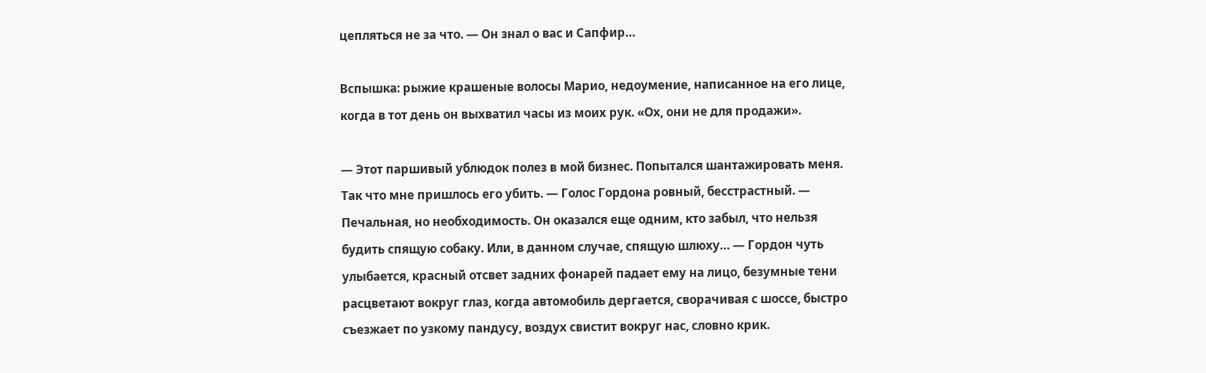цепляться не за что. — Он знал о вас и Сапфир…

Вспышка: рыжие крашеные волосы Марио, недоумение, написанное на его лице, когда в тот день он выхватил часы из моих рук. «Ох, они не для продажи».

— Этот паршивый ублюдок полез в мой бизнес. Попытался шантажировать меня. Так что мне пришлось его убить. — Голос Гордона ровный, бесстрастный. — Печальная, но необходимость. Он оказался еще одним, кто забыл, что нельзя будить спящую собаку. Или, в данном случае, спящую шлюху… — Гордон чуть улыбается, красный отсвет задних фонарей падает ему на лицо, безумные тени расцветают вокруг глаз, когда автомобиль дергается, сворачивая с шоссе, быстро съезжает по узкому пандусу, воздух свистит вокруг нас, словно крик.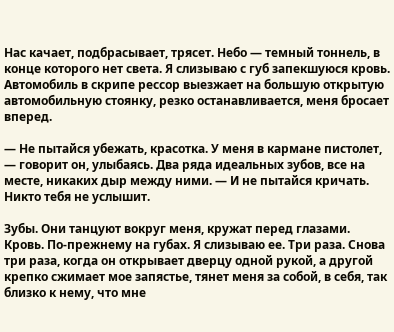Нас качает, подбрасывает, трясет. Небо — темный тоннель, в конце которого нет света. Я слизываю с губ запекшуюся кровь. Автомобиль в скрипе рессор выезжает на большую открытую автомобильную стоянку, резко останавливается, меня бросает вперед.

— Не пытайся убежать, красотка. У меня в кармане пистолет, — говорит он, улыбаясь. Два ряда идеальных зубов, все на месте, никаких дыр между ними. — И не пытайся кричать. Никто тебя не услышит.

Зубы. Они танцуют вокруг меня, кружат перед глазами. Кровь. По-прежнему на губах. Я слизываю ее. Три раза. Снова три раза, когда он открывает дверцу одной рукой, а другой крепко сжимает мое запястье, тянет меня за собой, в себя, так близко к нему, что мне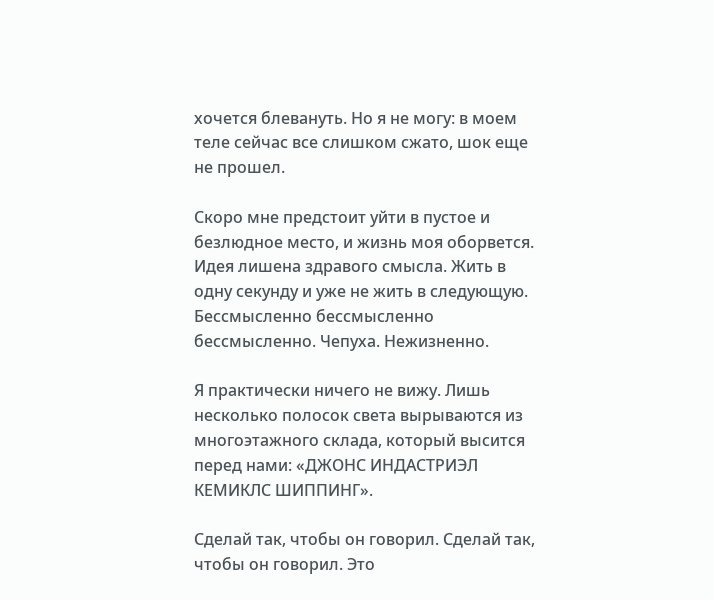хочется блевануть. Но я не могу: в моем теле сейчас все слишком сжато, шок еще не прошел.

Скоро мне предстоит уйти в пустое и безлюдное место, и жизнь моя оборвется. Идея лишена здравого смысла. Жить в одну секунду и уже не жить в следующую. Бессмысленно бессмысленно бессмысленно. Чепуха. Нежизненно.

Я практически ничего не вижу. Лишь несколько полосок света вырываются из многоэтажного склада, который высится перед нами: «ДЖОНС ИНДАСТРИЭЛ КЕМИКЛС ШИППИНГ».

Сделай так, чтобы он говорил. Сделай так, чтобы он говорил. Это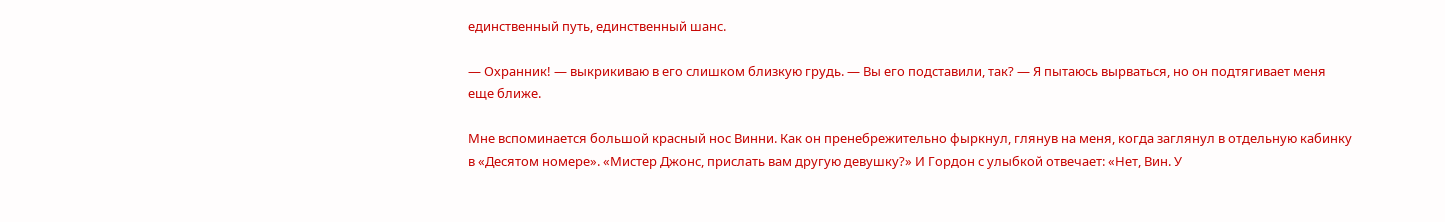единственный путь, единственный шанс.

— Охранник! — выкрикиваю в его слишком близкую грудь. — Вы его подставили, так? — Я пытаюсь вырваться, но он подтягивает меня еще ближе.

Мне вспоминается большой красный нос Винни. Как он пренебрежительно фыркнул, глянув на меня, когда заглянул в отдельную кабинку в «Десятом номере». «Мистер Джонс, прислать вам другую девушку?» И Гордон с улыбкой отвечает: «Нет, Вин. У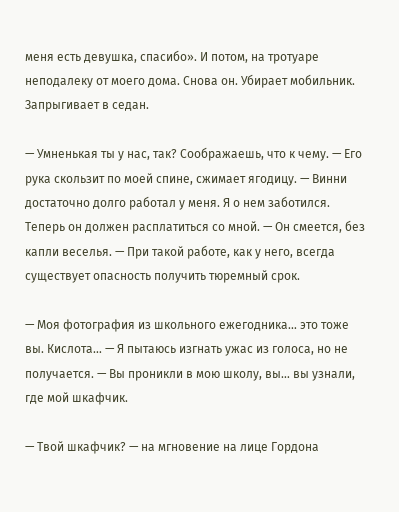меня есть девушка, спасибо». И потом, на тротуаре неподалеку от моего дома. Снова он. Убирает мобильник. Запрыгивает в седан.

— Умненькая ты у нас, так? Соображаешь, что к чему. — Его рука скользит по моей спине, сжимает ягодицу. — Винни достаточно долго работал у меня. Я о нем заботился. Теперь он должен расплатиться со мной. — Он смеется, без капли веселья. — При такой работе, как у него, всегда существует опасность получить тюремный срок.

— Моя фотография из школьного ежегодника… это тоже вы. Кислота… — Я пытаюсь изгнать ужас из голоса, но не получается. — Вы проникли в мою школу, вы… вы узнали, где мой шкафчик.

— Твой шкафчик? — на мгновение на лице Гордона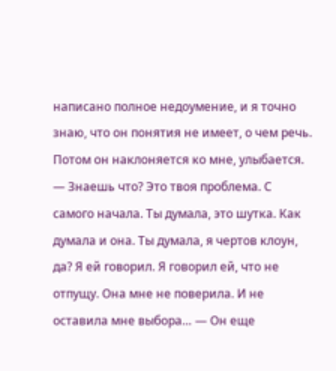написано полное недоумение, и я точно знаю, что он понятия не имеет, о чем речь. Потом он наклоняется ко мне, улыбается. — Знаешь что? Это твоя проблема. С самого начала. Ты думала, это шутка. Как думала и она. Ты думала, я чертов клоун, да? Я ей говорил. Я говорил ей, что не отпущу. Она мне не поверила. И не оставила мне выбора… — Он еще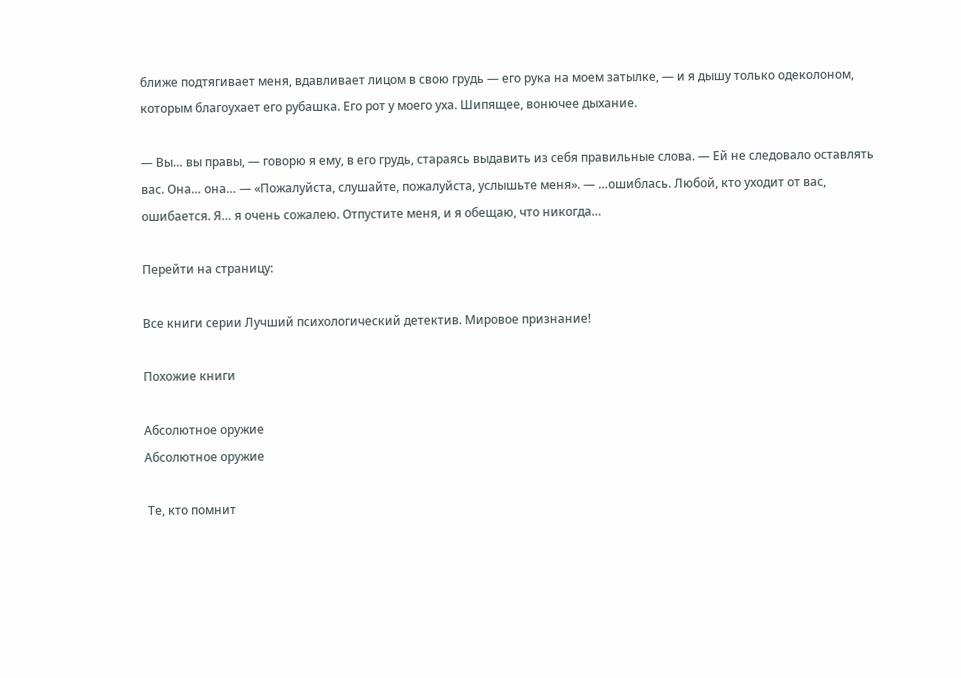ближе подтягивает меня, вдавливает лицом в свою грудь — его рука на моем затылке, — и я дышу только одеколоном, которым благоухает его рубашка. Его рот у моего уха. Шипящее, вонючее дыхание.

— Вы… вы правы, — говорю я ему, в его грудь, стараясь выдавить из себя правильные слова. — Ей не следовало оставлять вас. Она… она… — «Пожалуйста, слушайте, пожалуйста, услышьте меня». — …ошиблась. Любой, кто уходит от вас, ошибается. Я… я очень сожалею. Отпустите меня, и я обещаю, что никогда…

Перейти на страницу:

Все книги серии Лучший психологический детектив. Мировое признание!

Похожие книги

Абсолютное оружие
Абсолютное оружие

 Те, кто помнит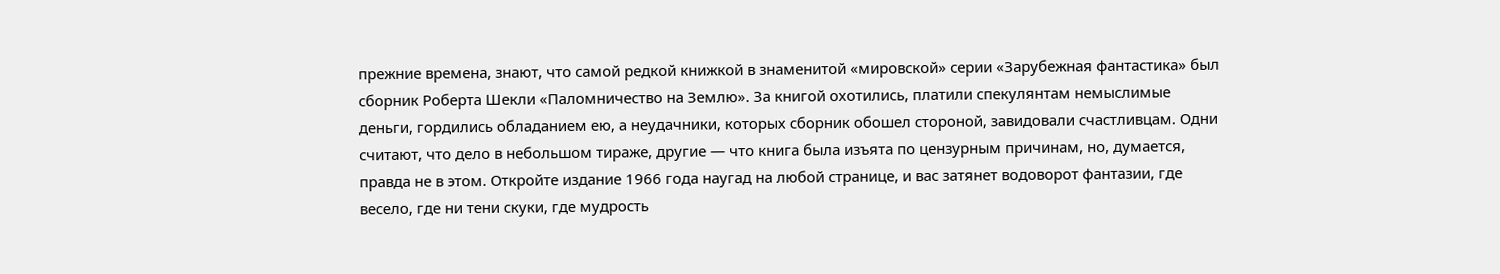прежние времена, знают, что самой редкой книжкой в знаменитой «мировской» серии «Зарубежная фантастика» был сборник Роберта Шекли «Паломничество на Землю». За книгой охотились, платили спекулянтам немыслимые деньги, гордились обладанием ею, а неудачники, которых сборник обошел стороной, завидовали счастливцам. Одни считают, что дело в небольшом тираже, другие — что книга была изъята по цензурным причинам, но, думается, правда не в этом. Откройте издание 1966 года наугад на любой странице, и вас затянет водоворот фантазии, где весело, где ни тени скуки, где мудрость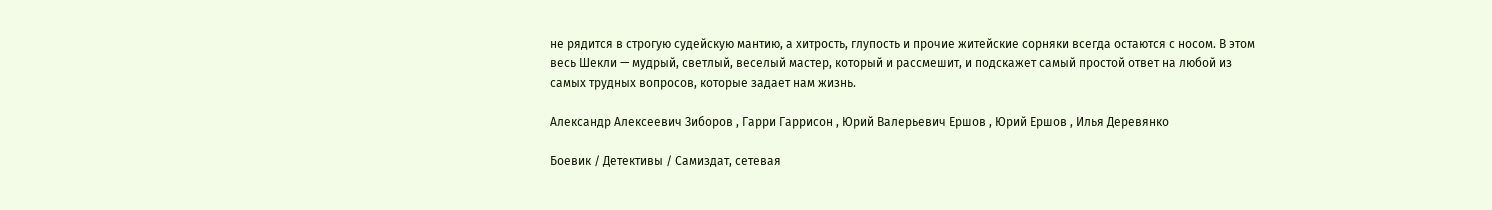не рядится в строгую судейскую мантию, а хитрость, глупость и прочие житейские сорняки всегда остаются с носом. В этом весь Шекли — мудрый, светлый, веселый мастер, который и рассмешит, и подскажет самый простой ответ на любой из самых трудных вопросов, которые задает нам жизнь.

Александр Алексеевич Зиборов , Гарри Гаррисон , Юрий Валерьевич Ершов , Юрий Ершов , Илья Деревянко

Боевик / Детективы / Самиздат, сетевая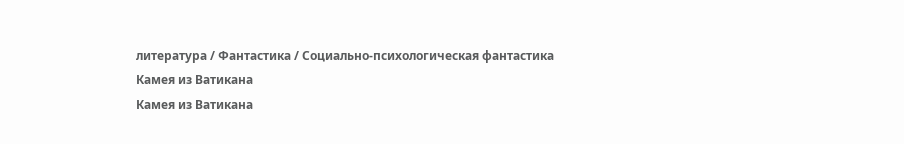литература / Фантастика / Социально-психологическая фантастика
Камея из Ватикана
Камея из Ватикана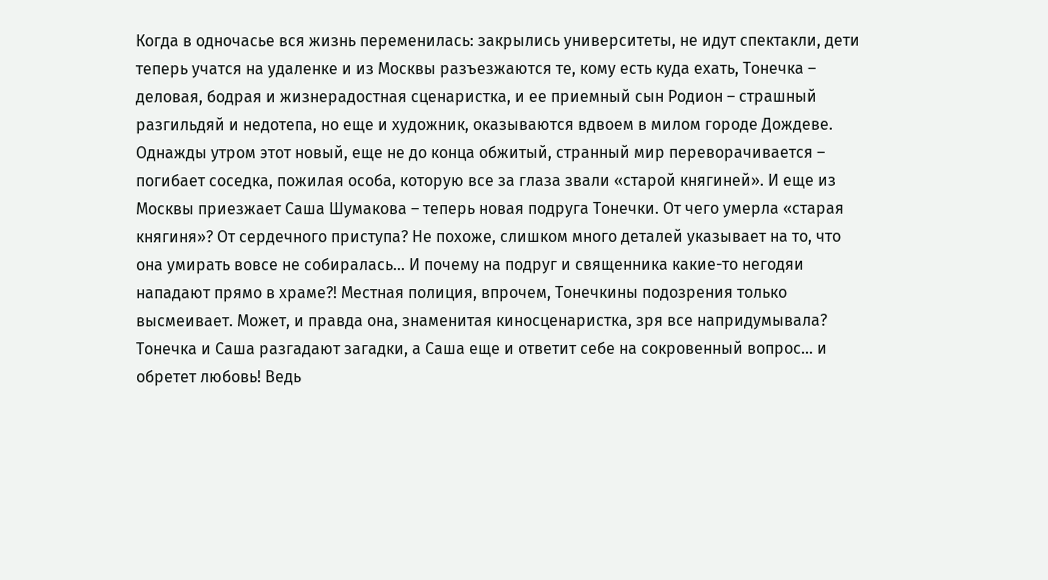Когда в одночасье вся жизнь переменилась: закрылись университеты, не идут спектакли, дети теперь учатся на удаленке и из Москвы разъезжаются те, кому есть куда ехать, Тонечка – деловая, бодрая и жизнерадостная сценаристка, и ее приемный сын Родион – страшный разгильдяй и недотепа, но еще и художник, оказываются вдвоем в милом городе Дождеве. Однажды утром этот новый, еще не до конца обжитый, странный мир переворачивается – погибает соседка, пожилая особа, которую все за глаза звали «старой княгиней». И еще из Москвы приезжает Саша Шумакова – теперь новая подруга Тонечки. От чего умерла «старая княгиня»? От сердечного приступа? Не похоже, слишком много деталей указывает на то, что она умирать вовсе не собиралась… И почему на подруг и священника какие-то негодяи нападают прямо в храме?! Местная полиция, впрочем, Тонечкины подозрения только высмеивает. Может, и правда она, знаменитая киносценаристка, зря все напридумывала? Тонечка и Саша разгадают загадки, а Саша еще и ответит себе на сокровенный вопрос… и обретет любовь! Ведь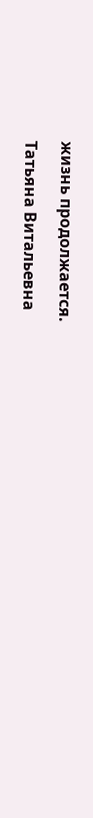жизнь продолжается.

Татьяна Витальевна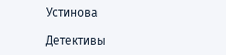Устинова

Детективы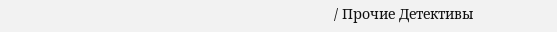/ Прочие Детективы